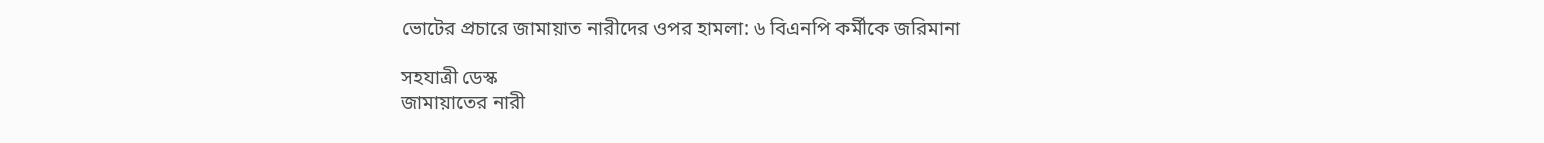ভোটের প্রচারে জামায়াত নারীদের ওপর হামলা: ৬ বিএনপি কর্মীকে জরিমানা

সহযাত্রী ডেস্ক
জামায়াতের নারী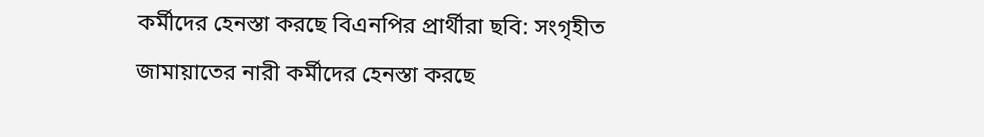কর্মীদের হেনস্তা করছে বিএনপির প্রার্থীরা ছবি: সংগৃহীত
জামায়াতের নারী কর্মীদের হেনস্তা করছে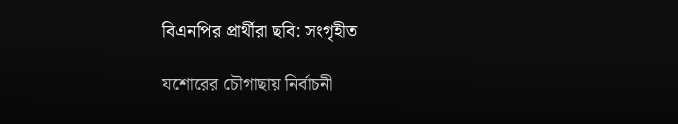বিএনপির প্রার্থীরা ছবি: সংগৃহীত

যশোরের চৌগাছায় নির্বাচনী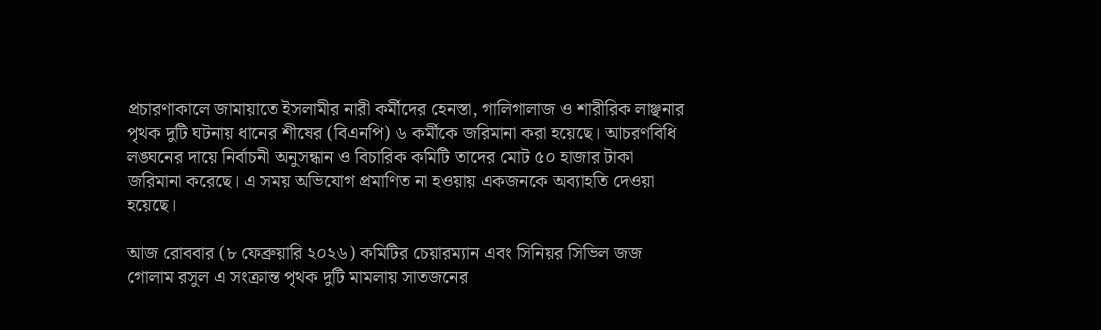প্রচারণাকালে জামায়াতে ইসলামীর নারী কর্মীদের হেনস্তা, গালিগালাজ ও শারীরিক লাঞ্ছনার পৃথক দুটি ঘটনায় ধানের শীষের (বিএনপি) ৬ কর্মীকে জরিমানা করা হয়েছে। আচরণবিধি লঙ্ঘনের দায়ে নির্বাচনী অনুসন্ধান ও বিচারিক কমিটি তাদের মোট ৫০ হাজার টাকা জরিমানা করেছে। এ সময় অভিযোগ প্রমাণিত না হওয়ায় একজনকে অব্যাহতি দেওয়া হয়েছে।

আজ রোববার (৮ ফেব্রুয়ারি ২০২৬) কমিটির চেয়ারম্যান এবং সিনিয়র সিভিল জজ গোলাম রসুল এ সংক্রান্ত পৃথক দুটি মামলায় সাতজনের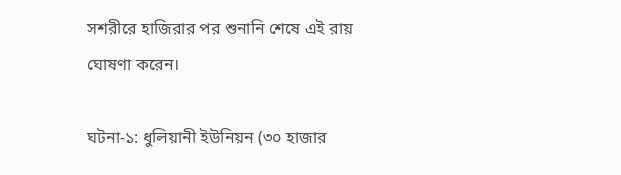সশরীরে হাজিরার পর শুনানি শেষে এই রায় ঘোষণা করেন।

ঘটনা-১: ধুলিয়ানী ইউনিয়ন (৩০ হাজার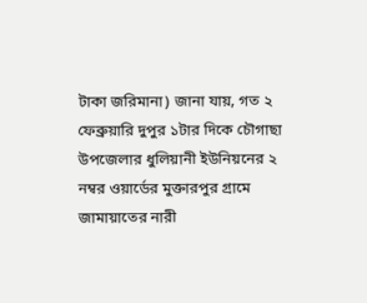টাকা জরিমানা) জানা যায়, গত ২ ফেব্রুয়ারি দুপুর ১টার দিকে চৌগাছা উপজেলার ধুলিয়ানী ইউনিয়নের ২ নম্বর ওয়ার্ডের মুক্তারপুর গ্রামে জামায়াতের নারী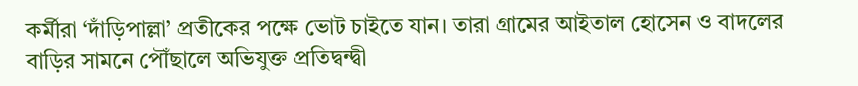কর্মীরা ‘দাঁড়িপাল্লা’ প্রতীকের পক্ষে ভোট চাইতে যান। তারা গ্রামের আইতাল হোসেন ও বাদলের বাড়ির সামনে পৌঁছালে অভিযুক্ত প্রতিদ্বন্দ্বী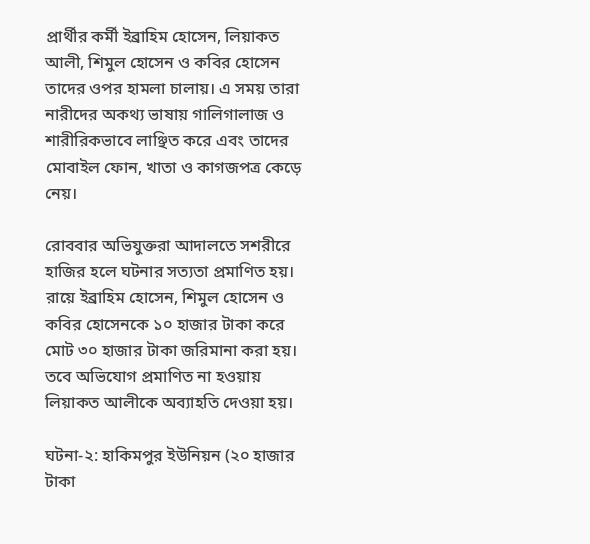প্রার্থীর কর্মী ইব্রাহিম হোসেন, লিয়াকত আলী, শিমুল হোসেন ও কবির হোসেন তাদের ওপর হামলা চালায়। এ সময় তারা নারীদের অকথ্য ভাষায় গালিগালাজ ও শারীরিকভাবে লাঞ্ছিত করে এবং তাদের মোবাইল ফোন, খাতা ও কাগজপত্র কেড়ে নেয়।

রোববার অভিযুক্তরা আদালতে সশরীরে হাজির হলে ঘটনার সত্যতা প্রমাণিত হয়। রায়ে ইব্রাহিম হোসেন, শিমুল হোসেন ও কবির হোসেনকে ১০ হাজার টাকা করে মোট ৩০ হাজার টাকা জরিমানা করা হয়। তবে অভিযোগ প্রমাণিত না হওয়ায় লিয়াকত আলীকে অব্যাহতি দেওয়া হয়।

ঘটনা-২: হাকিমপুর ইউনিয়ন (২০ হাজার টাকা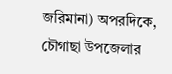জরিমানা) অপরদিকে, চৌগাছা উপজেলার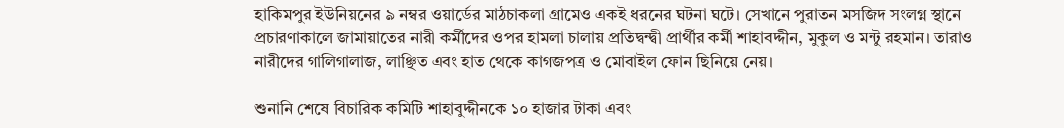হাকিমপুর ইউনিয়নের ৯ নম্বর ওয়ার্ডের মাঠচাকলা গ্রামেও একই ধরনের ঘটনা ঘটে। সেখানে পুরাতন মসজিদ সংলগ্ন স্থানে প্রচারণাকালে জামায়াতের নারী কর্মীদের ওপর হামলা চালায় প্রতিদ্বন্দ্বী প্রার্থীর কর্মী শাহাবদ্দীন, মুকুল ও মন্টু রহমান। তারাও নারীদের গালিগালাজ, লাঞ্ছিত এবং হাত থেকে কাগজপত্র ও মোবাইল ফোন ছিনিয়ে নেয়।

শুনানি শেষে বিচারিক কমিটি শাহাবুদ্দীনকে ১০ হাজার টাকা এবং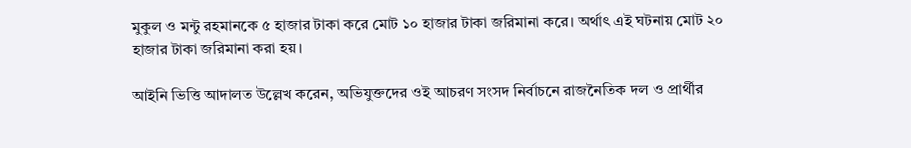মুকুল ও মন্টু রহমানকে ৫ হাজার টাকা করে মোট ১০ হাজার টাকা জরিমানা করে। অর্থাৎ এই ঘটনায় মোট ২০ হাজার টাকা জরিমানা করা হয়।

আইনি ভিত্তি আদালত উল্লেখ করেন, অভিযুক্তদের ওই আচরণ সংসদ নির্বাচনে রাজনৈতিক দল ও প্রার্থীর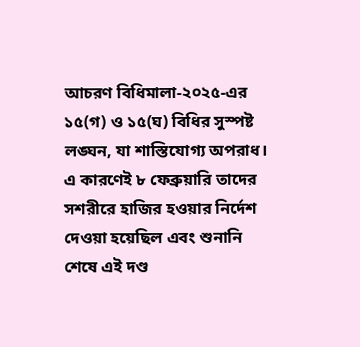আচরণ বিধিমালা-২০২৫-এর ১৫(গ) ও ১৫(ঘ) বিধির সুস্পষ্ট লঙ্ঘন, যা শাস্তিযোগ্য অপরাধ। এ কারণেই ৮ ফেব্রুয়ারি তাদের সশরীরে হাজির হওয়ার নির্দেশ দেওয়া হয়েছিল এবং শুনানি শেষে এই দণ্ড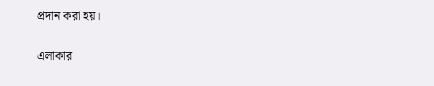প্রদান করা হয়।

এলাকার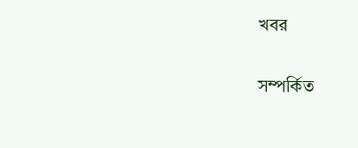খবর

সম্পর্কিত